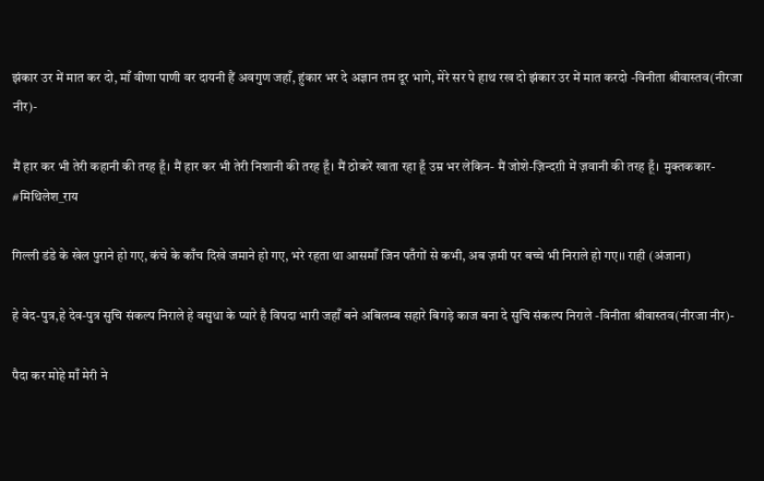झंकार उर में मात कर दो, माँ वीणा पाणी वर दायनी हैं अवगुण जहाँ, हुंकार भर दे अज्ञान तम दूर भागे, मेरे सर पे हाथ रख दो झंकार उर में मात करदो -विनीता श्रीवास्तव(नीरजा नीर)-

मैं हार कर भी तेरी कहानी की तरह हूँ। मैं हार कर भी तेरी निशानी की तरह हूँ। मैं ठोकरें खाता रहा हूँ उम्र भर लेकिन- मैं जोशे-ज़िन्दग़ी में ज़वानी की तरह हूँ। मुक्तककार- #मिथिलेश_राय

गिल्ली डंडे के खेल पुराने हो गए, कंचे के काँच दिखे जमाने हो गए, भरे रहता था आसमाँ जिन पतँगों से कभी, अब ज़मी पर बच्चे भी निराले हो गए।। राही (अंजाना)

हे वेद-पुत्र,हे देव-पुत्र सुचि संकल्प निराले हे वसुधा के प्यारे है विपदा भारी जहाँ बने अबिलम्ब सहारे बिगड़े काज बना दे सुचि संकल्प निराले -विनीता श्रीवास्तव(नीरजा नीर)-

पैदा कर मोहे माँ मेरी ने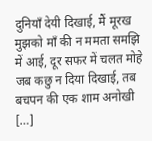दुनियाँ देयी दिखाई, मैं मूरख मुझको माँ की न ममता समझि में आई, दूर सफर में चलत मोहे जब कछु न दिया दिखाई, तब बचपन की एक शाम अनोखी […]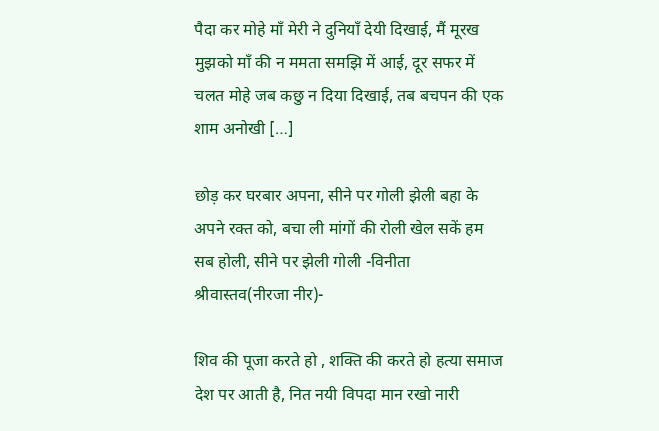पैदा कर मोहे माँ मेरी ने दुनियाँ देयी दिखाई, मैं मूरख मुझको माँ की न ममता समझि में आई, दूर सफर में चलत मोहे जब कछु न दिया दिखाई, तब बचपन की एक शाम अनोखी […]

छोड़ कर घरबार अपना, सीने पर गोली झेली बहा के अपने रक्त को, बचा ली मांगों की रोली खेल सकें हम सब होली, सीने पर झेली गोली -विनीता श्रीवास्तव(नीरजा नीर)-

शिव की पूजा करते हो , शक्ति की करते हो हत्या समाज देश पर आती है, नित नयी विपदा मान रखो नारी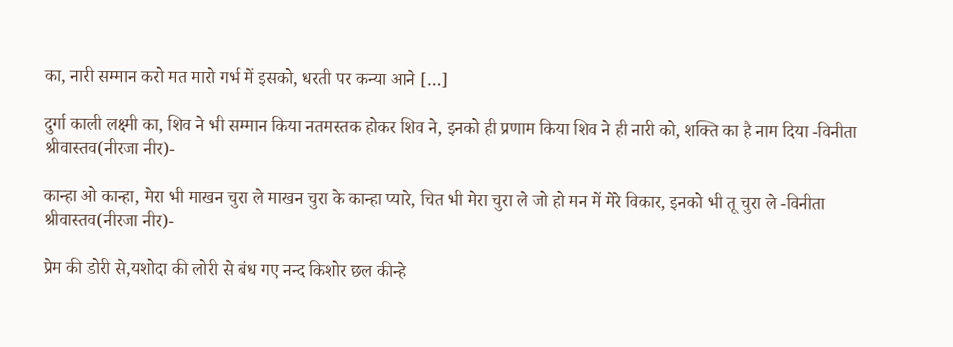का, नारी सम्मान करो मत मारो गर्भ में इसको, धरती पर कन्या आने […]

दुर्गा काली लक्ष्मी का, शिव ने भी सम्मान किया नतमस्तक होकर शिव ने, इनको ही प्रणाम किया शिव ने ही नारी को, शक्ति का है नाम दिया -विनीता श्रीवास्तव(नीरजा नीर)-

कान्हा ओ कान्हा, मेरा भी माखन चुरा ले माखन चुरा के कान्हा प्यारे, चित भी मेरा चुरा ले जो हो मन में मेरे विकार, इनको भी तू चुरा ले -विनीता श्रीवास्तव(नीरजा नीर)-

प्रेम की डोरी से,यशोदा की लोरी से बंध गए नन्द किशोर छल कीन्हे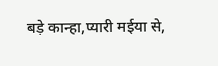बड़े कान्हा,प्यारी मईया से,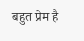बहुत प्रेम है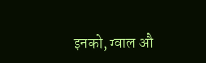इनको, ग्वाल औ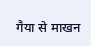गैया से माखन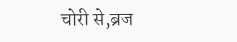चोरी से,ब्रज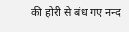की होरी से बंध गए नन्द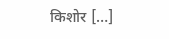किशोर […]